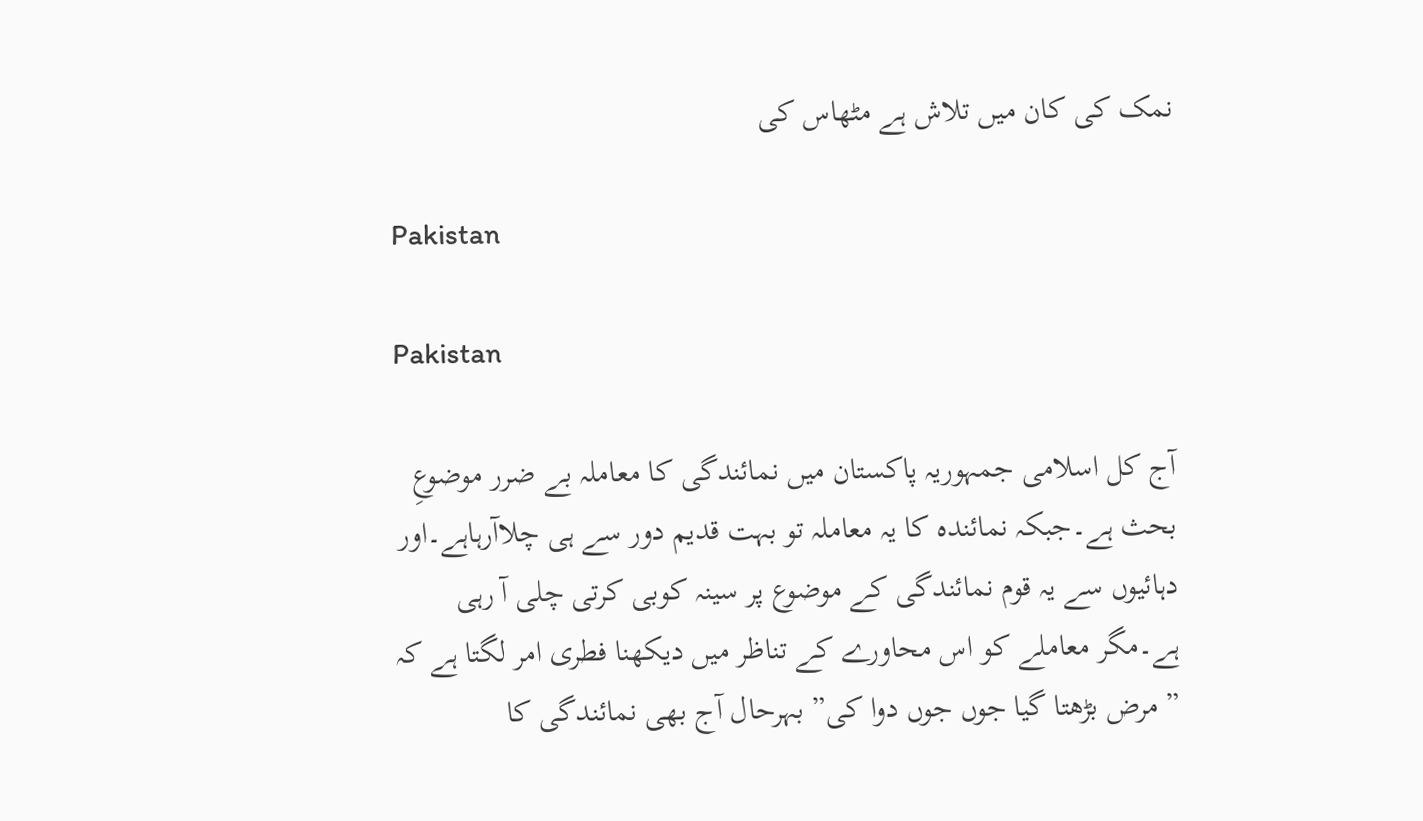نمک کی کان میں تلاش ہے مٹھاس کی

Pakistan

Pakistan

آج کل اسلامی جمہوریہ پاکستان میں نمائندگی کا معاملہ بے ضرر موضوعِ بحث ہے۔جبکہ نمائندہ کا یہ معاملہ تو بہت قدیم دور سے ہی چلاآرہاہے۔اور دہائیوں سے یہ قوم نمائندگی کے موضوع پر سینہ کوبی کرتی چلی آ رہی ہے۔مگر معاملے کو اس محاورے کے تناظر میں دیکھنا فطری امر لگتا ہے کہ ” مرض بڑھتا گیا جوں جوں دوا کی” بہرحال آج بھی نمائندگی کا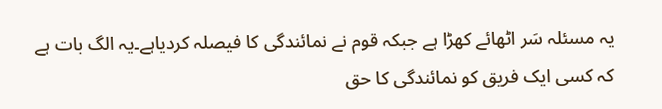یہ مسئلہ سَر اٹھائے کھڑا ہے جبکہ قوم نے نمائندگی کا فیصلہ کردیاہے۔یہ الگ بات ہے کہ کسی ایک فریق کو نمائندگی کا حق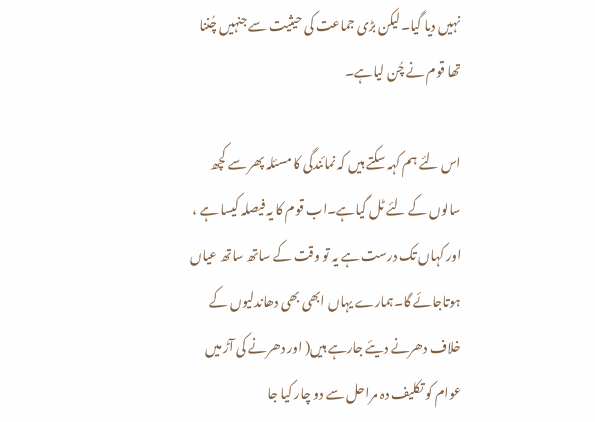نہیں دیا گیا۔لیکن بڑی جماعت کی حیثیت سے جنہیں چُننا تھا قوم نے چُن لیاہے۔

اس لئے ہم کہہ سکتے ہیں کہ نمائندگی کا مسئلہ پھر سے کچھ سالوں کے لئے ٹل گیاہے۔اب قوم کا یہ فیصلہ کیسا ہے ، اور کہاں تک درست ہے یہ تو وقت کے ساتھ ساتھ عیاں ہوتاجائے گا۔ہمارے یہاں ابھی بھی دھاندلیوں کے خلاف دھرنے دیئے جارہے ہیں( اور دھرنے کی آڑ میں عوام کو تکلیف دہ مراحل سے دو چار کیا جا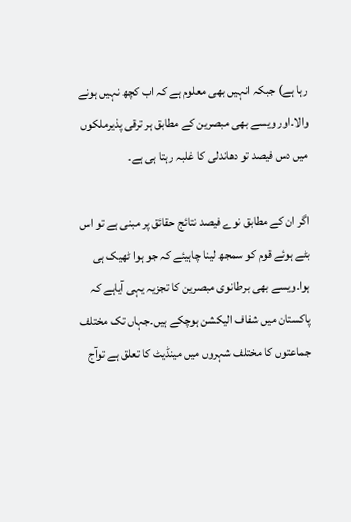رہا ہے) جبکہ انہیں بھی معلوم ہے کہ اب کچھ نہیں ہونے والا۔اور ویسے بھی مبصرین کے مطابق ہر ترقی پذیرملکوں میں دس فیصد تو دھاندلی کا غلبہ رہتا ہی ہے۔

اگر ان کے مطابق نوے فیصد نتائج حقائق پر مبنی ہے تو اس بٹے ہوئے قوم کو سمجھ لینا چاہیئے کہ جو ہوا ٹھیک ہی ہوا۔ویسے بھی برطانوی مبصرین کا تجزیہ یہی آیاہے کہ پاکستان میں شفاف الیکشن ہوچکے ہیں۔جہاں تک مختلف جماعتوں کا مختلف شہروں میں مینڈیٹ کا تعلق ہے توآج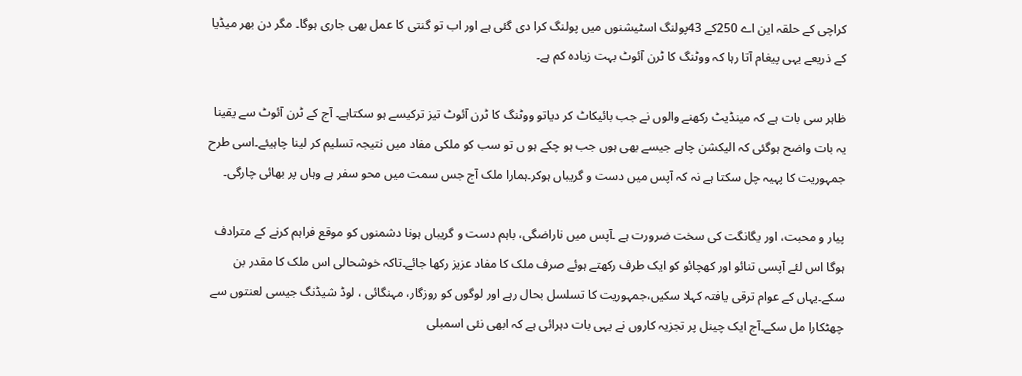کراچی کے حلقہ این اے 250کے 43پولنگ اسٹیشنوں میں پولنگ کرا دی گئی ہے اور اب تو گنتی کا عمل بھی جاری ہوگا۔ مگر دن بھر میڈیا کے ذریعے یہی پیغام آتا رہا کہ ووٹنگ کا ٹرن آئوٹ بہت زیادہ کم ہے۔

ظاہر سی بات ہے کہ مینڈیٹ رکھنے والوں نے جب بائیکاٹ کر دیاتو ووٹنگ کا ٹرن آئوٹ تیز ترکیسے ہو سکتاہے۔ آج کے ٹرن آئوٹ سے یقینا یہ بات واضح ہوگئی کہ الیکشن چاہے جیسے بھی ہوں جب ہو چکے ہو ں تو سب کو ملکی مفاد میں نتیجہ تسلیم کر لینا چاہیئے۔اسی طرح جمہوریت کا پہیہ چل سکتا ہے نہ کہ آپس میں دست و گریباں ہوکر۔ہمارا ملک آج جس سمت میں محو سفر ہے وہاں پر بھائی چارگی۔

پیار و محبت، اور یگانگت کی سخت ضرورت ہے ۔آپس میں ناراضگی، باہم دست و گریباں ہونا دشمنوں کو موقع فراہم کرنے کے مترادف ہوگا اس لئے آپسی تنائو اور کھچائو کو ایک طرف رکھتے ہوئے صرف ملک کا مفاد عزیز رکھا جائے۔تاکہ خوشحالی اس ملک کا مقدر بن سکے۔یہاں کے عوام ترقی یافتہ کہلا سکیں،جمہوریت کا تسلسل بحال رہے اور لوگوں کو روزگار، مہنگائی ، لوڈ شیڈنگ جیسی لعنتوں سے چھٹکارا مل سکے۔آج ایک چینل پر تجزیہ کاروں نے یہی بات دہرائی ہے کہ ابھی نئی اسمبلی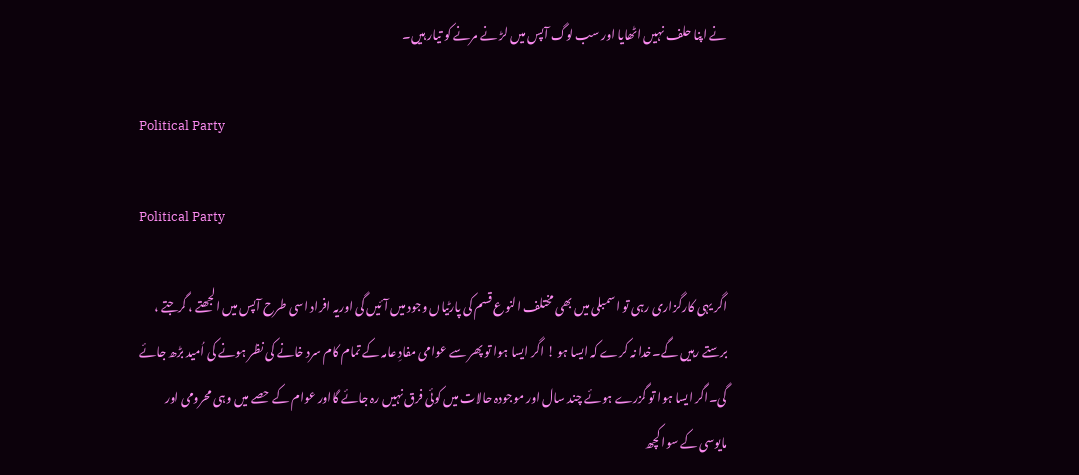نے اپنا حلف نہیں اٹھایا اور سب لوگ آپس میں لڑ نے مرنے کو تیار ہیں۔

Political Party

Political Party

اگر یہی کارگزاری رہی تو اسمبلی میں بھی مختلف النوع قسم کی پارٹیاں وجود میں آئیں گی اوریہ افراد اسی طرح آپس میں الجھتے ، گرجتے ، برستے رہیں گے۔خدا نہ کرے کہ ایسا ہو ! اگر ایسا ہوا تو پھر سے عوامی مفادِ عامہ کے تمام کام سرد خانے کی نظر ہونے کی اُمید بڑھ جائے گی۔اگر ایسا ہوا تو گزرے ہوئے چند سال اور موجودہ حالات میں کوئی فرق نہیں رہ جائے گااور عوام کے حصے میں وہی محرومی اور مایوسی کے سوا کچھ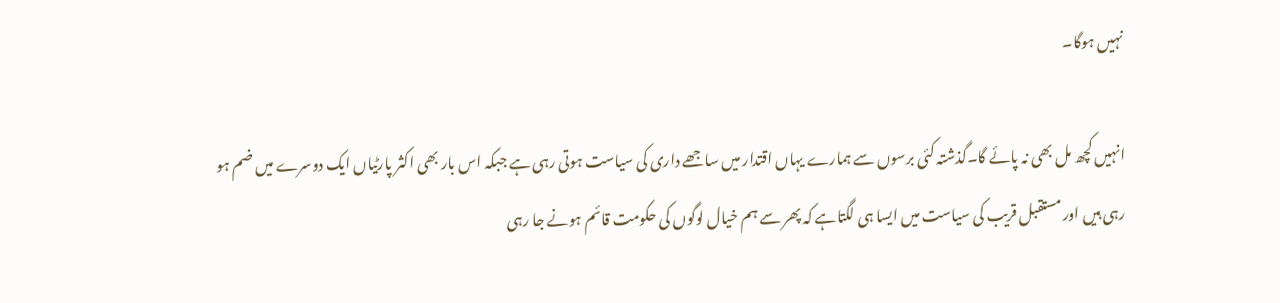نہیں ہوگا۔

انہیں کچھ مل بھی نہ پائے گا۔گذشتہ کئی برسوں سے ہمارے یہاں اقتدار میں ساجھے داری کی سیاست ہوتی رہی ہے جبکہ اس بار بھی اکثر پارٹیاں ایک دوسرے میں ضم ہو رہی ہیں اور مستقبل قریب کی سیاست میں ایسا ہی لگتاہے کہ پھر سے ہم خیال لوگوں کی حکومت قائم ہونے جا رہی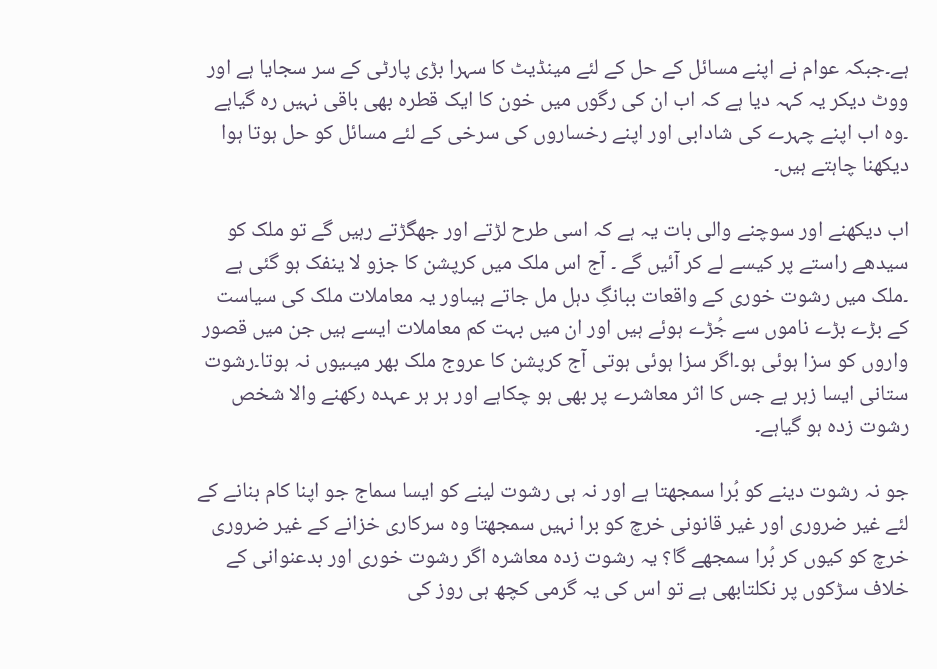ہے۔جبکہ عوام نے اپنے مسائل کے حل کے لئے مینڈیٹ کا سہرا بڑی پارٹی کے سر سجایا ہے اور ووٹ دیکر یہ کہہ دیا ہے کہ اب ان کی رگوں میں خون کا ایک قطرہ بھی باقی نہیں رہ گیاہے ۔وہ اب اپنے چہرے کی شادابی اور اپنے رخساروں کی سرخی کے لئے مسائل کو حل ہوتا ہوا دیکھنا چاہتے ہیں۔

اب دیکھنے اور سوچنے والی بات یہ ہے کہ اسی طرح لڑتے اور جھگڑتے رہیں گے تو ملک کو سیدھے راستے پر کیسے لے کر آئیں گے ۔ آج اس ملک میں کرپشن کا جزو لا ینفک ہو گئی ہے ۔ملک میں رشوت خوری کے واقعات ببانگِ دہل مل جاتے ہیںاور یہ معاملات ملک کی سیاست کے بڑے بڑے ناموں سے جُڑے ہوئے ہیں اور ان میں بہت کم معاملات ایسے ہیں جن میں قصور واروں کو سزا ہوئی ہو۔اگر سزا ہوئی ہوتی آج کرپشن کا عروج ملک بھر میںیوں نہ ہوتا۔رشوت ستانی ایسا زہر ہے جس کا اثر معاشرے پر بھی ہو چکاہے اور ہر ہر عہدہ رکھنے والا شخص رشوت زدہ ہو گیاہے۔

جو نہ رشوت دینے کو بُرا سمجھتا ہے اور نہ ہی رشوت لینے کو ایسا سماج جو اپنا کام بنانے کے لئے غیر ضروری اور غیر قانونی خرچ کو برا نہیں سمجھتا وہ سرکاری خزانے کے غیر ضروری خرچ کو کیوں کر بُرا سمجھے گا؟ یہ رشوت زدہ معاشرہ اگر رشوت خوری اور بدعنوانی کے خلاف سڑکوں پر نکلتابھی ہے تو اس کی یہ گرمی کچھ ہی روز کی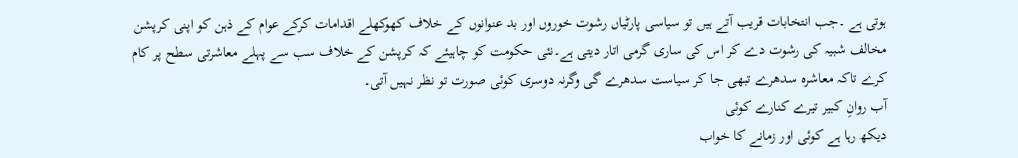ہوتی ہے ۔جب انتخابات قریب آتے ہیں تو سیاسی پارٹیاں رشوت خوروں اور بد عنوانوں کے خلاف کھوکھلے اقدامات کرکے عوام کے ذہن کو اپنی کرپشن مخالف شبیہ کی رشوت دے کر اس کی ساری گرمی اتار دیتی ہے۔نئی حکومت کو چاہیئے کہ کرپشن کے خلاف سب سے پہلے معاشرتی سطح پر کام کرے تاکہ معاشرہ سدھرے تبھی جا کر سیاست سدھرے گی وگرنہ دوسری کوئی صورت تو نظر نہیں آتی۔
آب روانِ کبیر تیرے کنارے کوئی
دیکھ رہا ہے کوئی اور زمانے کا خواب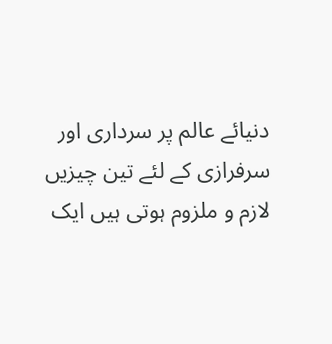دنیائے عالم پر سرداری اور سرفرازی کے لئے تین چیزیں لازم و ملزوم ہوتی ہیں ایک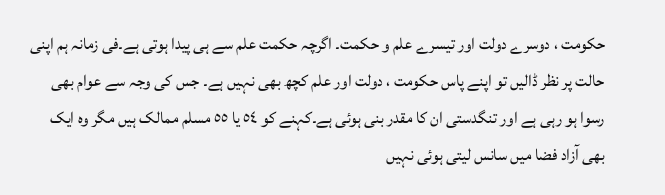حکومت ، دوسرے دولت اور تیسرے علم و حکمت۔ اگرچہ حکمت علم سے ہی پیدا ہوتی ہے۔فی زمانہ ہم اپنی حالت پر نظر ڈالیں تو اپنے پاس حکومت ، دولت اور علم کچھ بھی نہیں ہے۔ جس کی وجہ سے عوام بھی رسوا ہو رہی ہے اور تنگدستی ان کا مقدر بنی ہوئی ہے۔کہنے کو ٥٤ یا ٥٥ مسلم ممالک ہیں مگر وہ ایک بھی آزاد فضا میں سانس لیتی ہوئی نہیں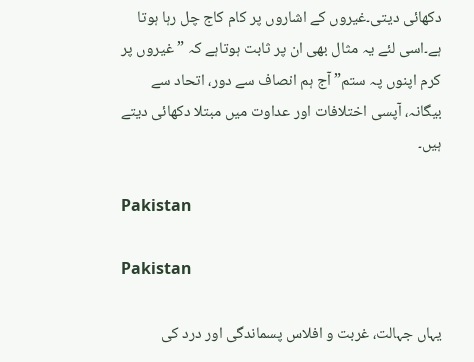دکھائی دیتی۔غیروں کے اشاروں پر کام کاج چل رہا ہوتا ہے۔اسی لئے یہ مثال بھی ان پر ثابت ہوتاہے کہ ” غیروں پر کرم اپنوں پہ ستم” آج ہم انصاف سے دور، اتحاد سے بیگانہ، آپسی اختلافات اور عداوت میں مبتلا دکھائی دیتے ہیں۔

Pakistan

Pakistan

یہاں جہالت، غربت و افلاس پسماندگی اور درد کی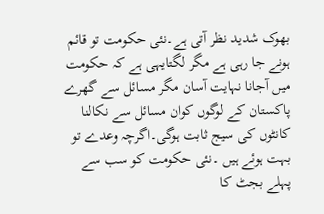بھوک شدید نظر آتی ہے۔نئی حکومت تو قائم ہونے جا رہی ہے مگر لگتایہی ہے کہ حکومت میں آجانا نہایت آسان مگر مسائل سے گھرے پاکستان کے لوگوں کوان مسائل سے نکالنا کانٹوں کی سیج ثابت ہوگی۔اگرچہ وعدے تو بہت ہوئے ہیں ۔نئی حکومت کو سب سے پہلے بجٹ کا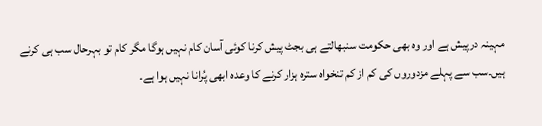مہینہ درپیش ہے اور وہ بھی حکومت سنبھالتے ہی بجٹ پیش کرنا کوئی آسان کام نہیں ہوگا مگر کام تو بہرحال سب ہی کرنے ہیں۔سب سے پہلے مزدوروں کی کم از کم تنخواہ سترہ ہزار کرنے کا وعدہ ابھی پُرانا نہیں ہوا ہے۔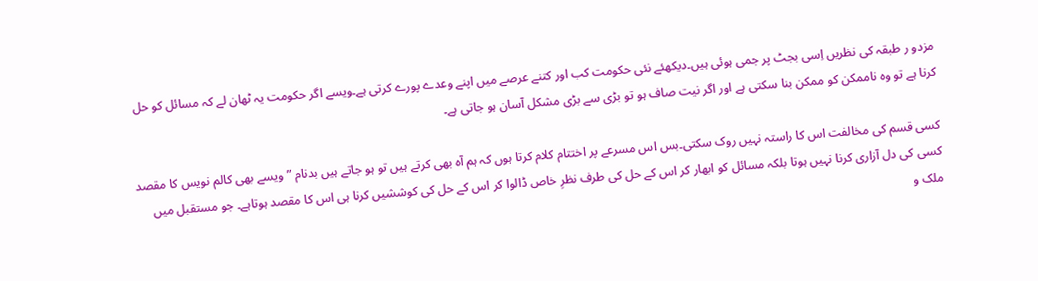مزدو ر طبقہ کی نظریں اِسی بجٹ پر جمی ہوئی ہیں۔دیکھئے نئی حکومت کب اور کتنے عرصے میں اپنے وعدے پورے کرتی ہے۔ویسے اگر حکومت یہ ٹھان لے کہ مسائل کو حل کرنا ہے تو وہ ناممکن کو ممکن بنا سکتی ہے اور اگر نیت صاف ہو تو بڑی سے بڑی مشکل آسان ہو جاتی ہے۔

کسی قسم کی مخالفت اس کا راستہ نہیں روک سکتی۔بس اس مسرعے پر اختتام کلام کرتا ہوں کہ ہم آہ بھی کرتے ہیں تو ہو جاتے ہیں بدنام ” ویسے بھی کالم نویس کا مقصد کسی کی دل آزاری کرنا نہیں ہوتا بلکہ مسائل کو ابھار کر اس کے حل کی طرف نظرِ خاص ڈالوا کر اس کے حل کی کوششیں کرنا ہی اس کا مقصد ہوتاہے۔ جو مستقبل میں ملک و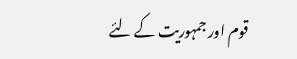قوم اور جمہوریت کے لئے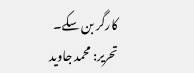کارگر بن سکے۔
تحریر: محمد جاوید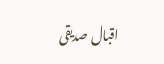اقبال صدیقی